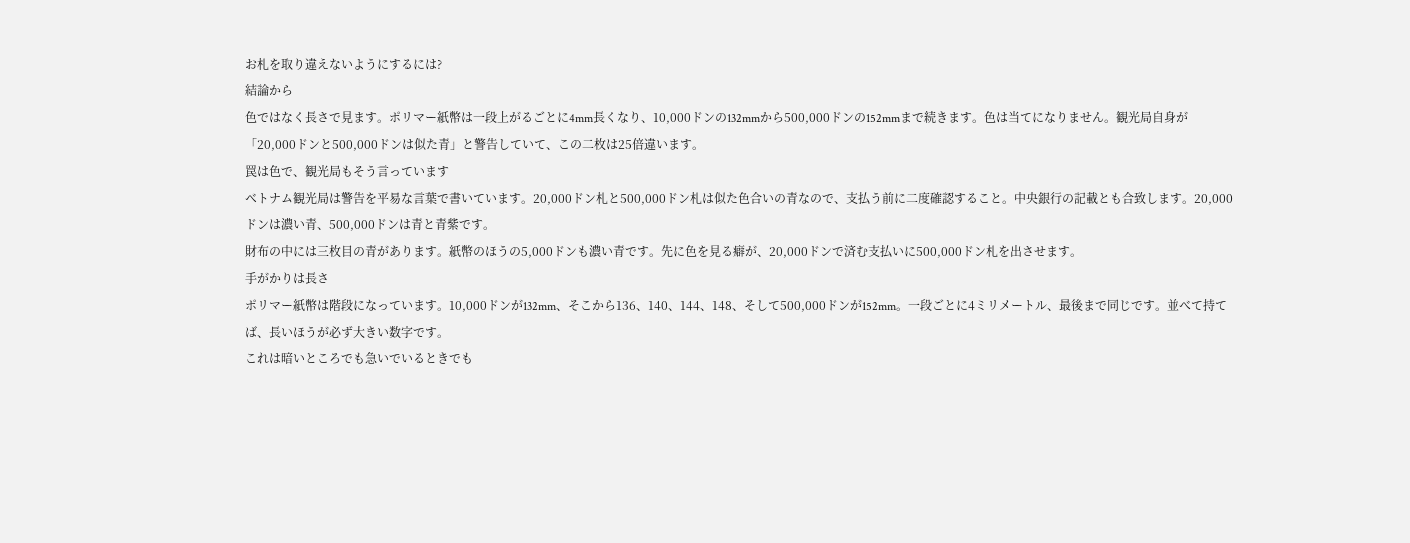お札を取り違えないようにするには?
結論から
色ではなく長さで見ます。ポリマー紙幣は一段上がるごとに4mm長くなり、10,000ドンの132mmから500,000ドンの152mmまで続きます。色は当てになりません。観光局自身が「20,000ドンと500,000ドンは似た青」と警告していて、この二枚は25倍違います。
罠は色で、観光局もそう言っています
ベトナム観光局は警告を平易な言葉で書いています。20,000ドン札と500,000ドン札は似た色合いの青なので、支払う前に二度確認すること。中央銀行の記載とも合致します。20,000ドンは濃い青、500,000ドンは青と青紫です。
財布の中には三枚目の青があります。紙幣のほうの5,000ドンも濃い青です。先に色を見る癖が、20,000ドンで済む支払いに500,000ドン札を出させます。
手がかりは長さ
ポリマー紙幣は階段になっています。10,000ドンが132mm、そこから136、140、144、148、そして500,000ドンが152mm。一段ごとに4ミリメートル、最後まで同じです。並べて持てば、長いほうが必ず大きい数字です。
これは暗いところでも急いでいるときでも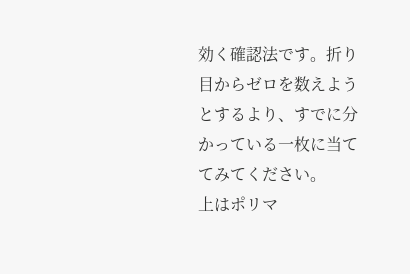効く確認法です。折り目からゼロを数えようとするより、すでに分かっている一枚に当ててみてください。
上はポリマ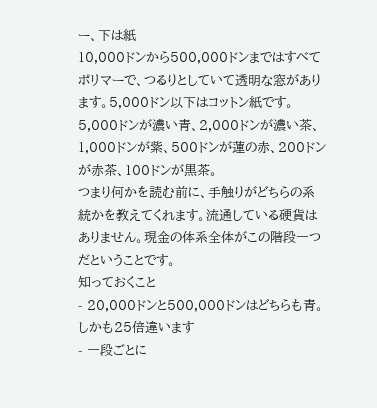ー、下は紙
10,000ドンから500,000ドンまではすべてポリマーで、つるりとしていて透明な窓があります。5,000ドン以下はコットン紙です。5,000ドンが濃い青、2,000ドンが濃い茶、1,000ドンが紫、500ドンが蓮の赤、200ドンが赤茶、100ドンが黒茶。
つまり何かを読む前に、手触りがどちらの系統かを教えてくれます。流通している硬貨はありません。現金の体系全体がこの階段一つだということです。
知っておくこと
- 20,000ドンと500,000ドンはどちらも青。しかも25倍違います
- 一段ごとに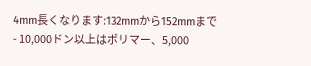4mm長くなります:132mmから152mmまで
- 10,000ドン以上はポリマー、5,000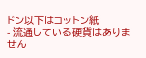ドン以下はコットン紙
- 流通している硬貨はありません